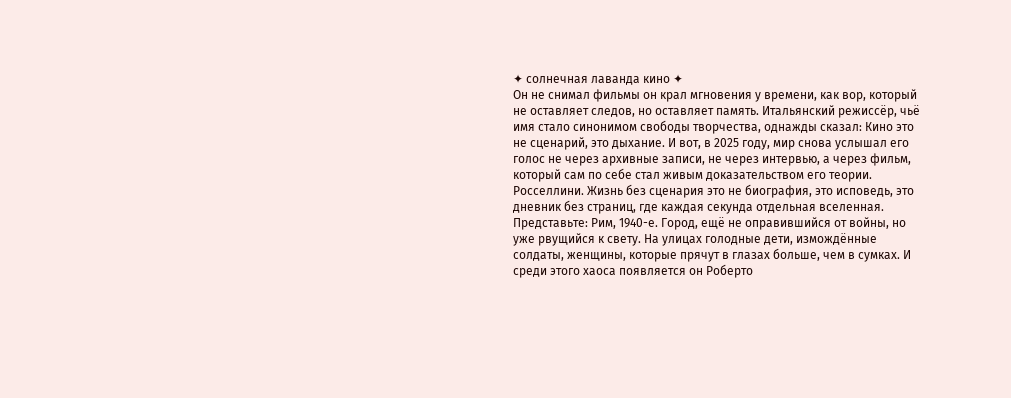✦ солнечная лаванда кино ✦
Он не снимал фильмы он крал мгновения у времени, как вор, который не оставляет следов, но оставляет память. Итальянский режиссёр, чьё имя стало синонимом свободы творчества, однажды сказал: Кино это не сценарий, это дыхание. И вот, в 2025 году, мир снова услышал его голос не через архивные записи, не через интервью, а через фильм, который сам по себе стал живым доказательством его теории. Росселлини. Жизнь без сценария это не биография, это исповедь, это дневник без страниц, где каждая секунда отдельная вселенная.
Представьте: Рим, 1940-е. Город, ещё не оправившийся от войны, но уже рвущийся к свету. На улицах голодные дети, измождённые солдаты, женщины, которые прячут в глазах больше, чем в сумках. И среди этого хаоса появляется он Роберто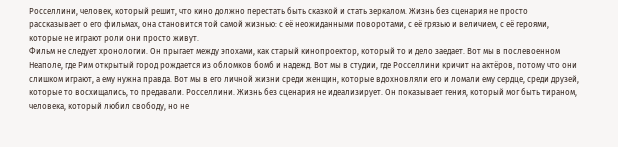Росселлини, человек, который решит, что кино должно перестать быть сказкой и стать зеркалом. Жизнь без сценария не просто рассказывает о его фильмах, она становится той самой жизнью: с её неожиданными поворотами, с её грязью и величием, с её героями, которые не играют роли они просто живут.
Фильм не следует хронологии. Он прыгает между эпохами, как старый кинопроектор, который то и дело заедает. Вот мы в послевоенном Неаполе, где Рим открытый город рождается из обломков бомб и надежд. Вот мы в студии, где Росселлини кричит на актёров, потому что они слишком играют, а ему нужна правда. Вот мы в его личной жизни среди женщин, которые вдохновляли его и ломали ему сердце, среди друзей, которые то восхищались, то предавали. Росселлини. Жизнь без сценария не идеализирует. Он показывает гения, который мог быть тираном, человека, который любил свободу, но не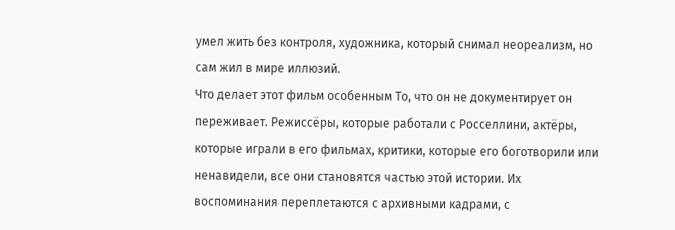умел жить без контроля, художника, который снимал неореализм, но сам жил в мире иллюзий.
Что делает этот фильм особенным То, что он не документирует он переживает. Режиссёры, которые работали с Росселлини, актёры, которые играли в его фильмах, критики, которые его боготворили или ненавидели, все они становятся частью этой истории. Их воспоминания переплетаются с архивными кадрами, с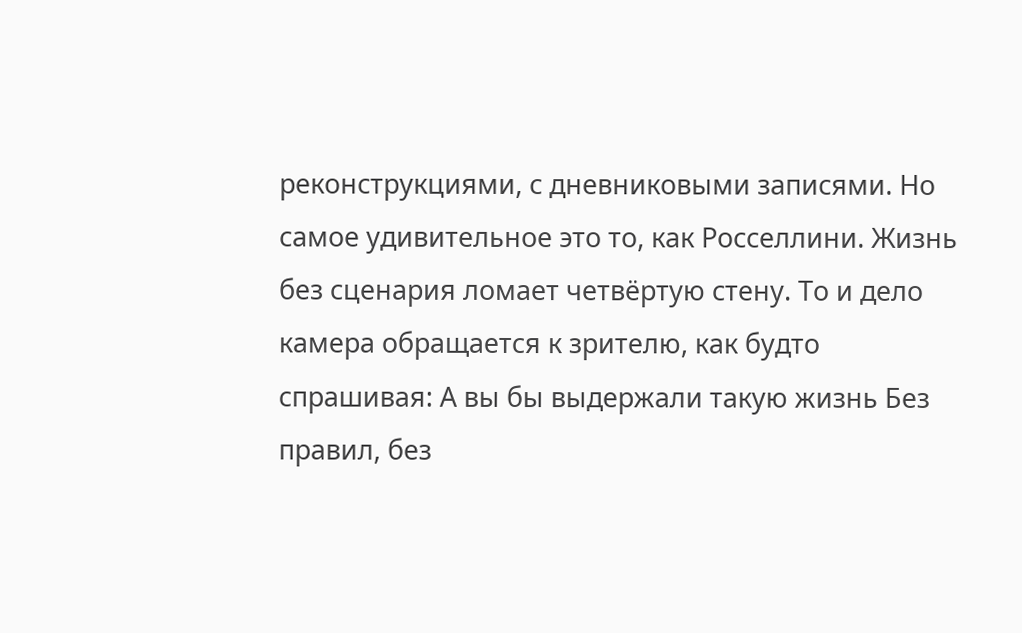реконструкциями, с дневниковыми записями. Но самое удивительное это то, как Росселлини. Жизнь без сценария ломает четвёртую стену. То и дело камера обращается к зрителю, как будто спрашивая: А вы бы выдержали такую жизнь Без правил, без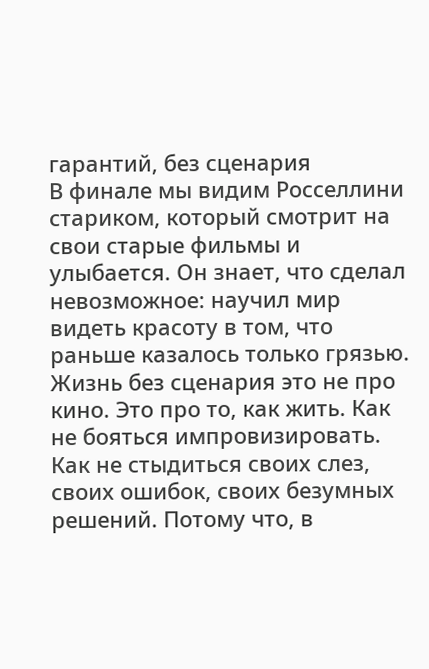гарантий, без сценария
В финале мы видим Росселлини стариком, который смотрит на свои старые фильмы и улыбается. Он знает, что сделал невозможное: научил мир видеть красоту в том, что раньше казалось только грязью. Жизнь без сценария это не про кино. Это про то, как жить. Как не бояться импровизировать. Как не стыдиться своих слез, своих ошибок, своих безумных решений. Потому что, в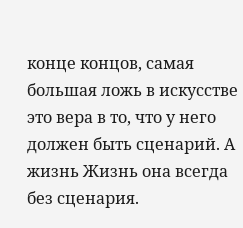конце концов, самая большая ложь в искусстве это вера в то, что у него должен быть сценарий. А жизнь Жизнь она всегда без сценария.